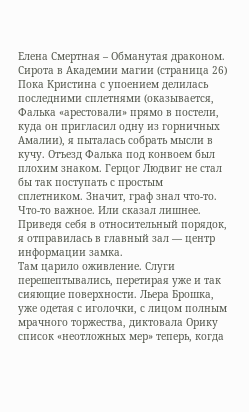Елена Смертная – Обманутая драконом. Сирота в Академии магии (страница 26)
Пока Кристина с упоением делилась последними сплетнями (оказывается, Фалька «арестовали» прямо в постели, куда он пригласил одну из горничных Амалии), я пыталась собрать мысли в кучу. Отъезд Фалька под конвоем был плохим знаком. Герцог Людвиг не стал бы так поступать с простым сплетником. Значит, граф знал что-то. Что-то важное. Или сказал лишнее.
Приведя себя в относительный порядок, я отправилась в главный зал — центр информации замка.
Там царило оживление. Слуги перешептывались, перетирая уже и так сияющие поверхности. Льера Брошка, уже одетая с иголочки, с лицом полным мрачного торжества, диктовала Орику список «неотложных мер» теперь, когда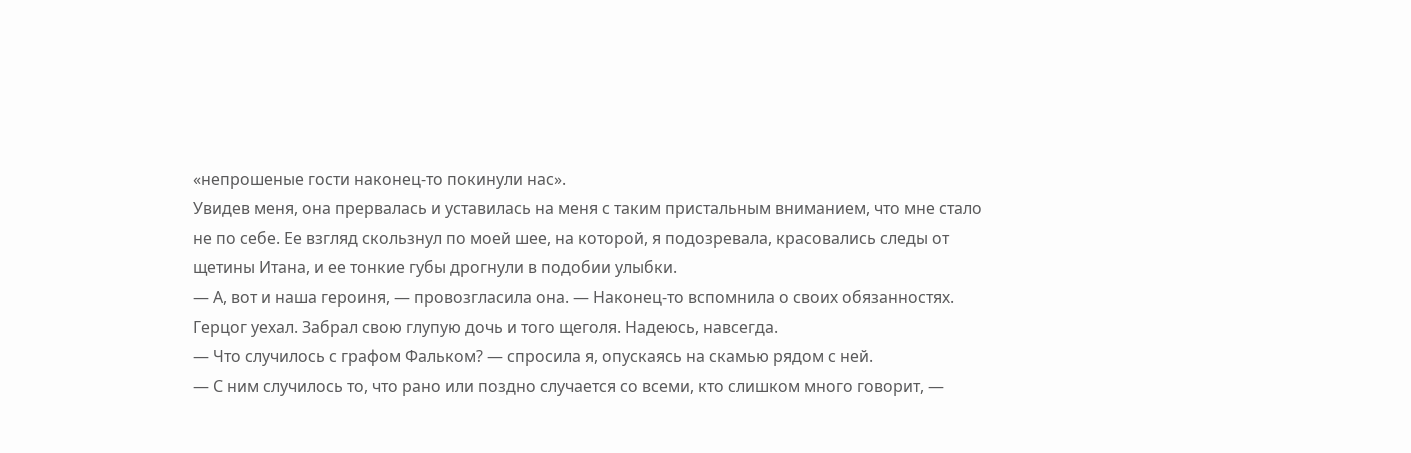«непрошеные гости наконец-то покинули нас».
Увидев меня, она прервалась и уставилась на меня с таким пристальным вниманием, что мне стало не по себе. Ее взгляд скользнул по моей шее, на которой, я подозревала, красовались следы от щетины Итана, и ее тонкие губы дрогнули в подобии улыбки.
— А, вот и наша героиня, — провозгласила она. — Наконец-то вспомнила о своих обязанностях. Герцог уехал. Забрал свою глупую дочь и того щеголя. Надеюсь, навсегда.
— Что случилось с графом Фальком? — спросила я, опускаясь на скамью рядом с ней.
— С ним случилось то, что рано или поздно случается со всеми, кто слишком много говорит, —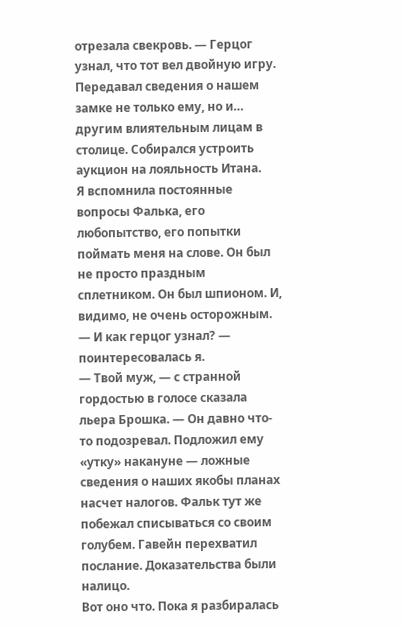отрезала свекровь. — Герцог узнал, что тот вел двойную игру. Передавал сведения о нашем замке не только ему, но и… другим влиятельным лицам в столице. Собирался устроить аукцион на лояльность Итана.
Я вспомнила постоянные вопросы Фалька, его любопытство, его попытки поймать меня на слове. Он был не просто праздным сплетником. Он был шпионом. И, видимо, не очень осторожным.
— И как герцог узнал? — поинтересовалась я.
— Твой муж, — с странной гордостью в голосе сказала льера Брошка. — Он давно что-то подозревал. Подложил ему «утку» накануне — ложные сведения о наших якобы планах насчет налогов. Фальк тут же побежал списываться со своим голубем. Гавейн перехватил послание. Доказательства были налицо.
Вот оно что. Пока я разбиралась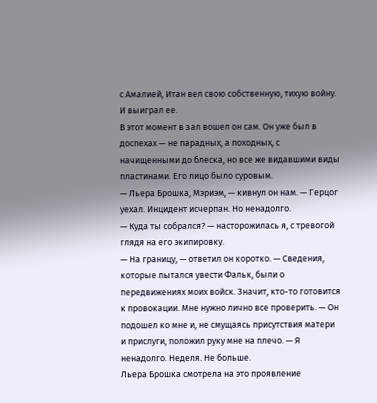с Амалией, Итан вел свою собственную, тихую войну. И выиграл ее.
В этот момент в зал вошел он сам. Он уже был в доспехах — не парадных, а походных, с начищенными до блеска, но все же видавшими виды пластинами. Его лицо было суровым.
— Льера Брошка, Мэриэм, — кивнул он нам. — Герцог уехал. Инцидент исчерпан. Но ненадолго.
— Куда ты собрался? — насторожилась я, с тревогой глядя на его экипировку.
— На границу, — ответил он коротко. — Сведения, которые пытался увести Фальк, были о передвижениях моих войск. Значит, кто-то готовится к провокации. Мне нужно лично все проверить. — Он подошел ко мне и, не смущаясь присутствия матери и прислуги, положил руку мне на плечо. — Я ненадолго. Неделя. Не больше.
Льера Брошка смотрела на это проявление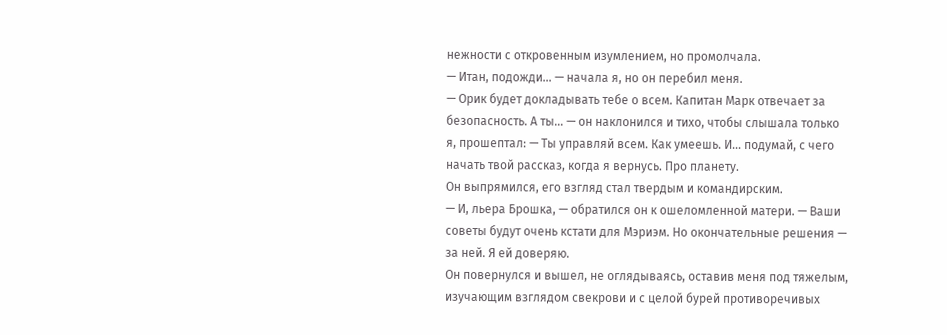нежности с откровенным изумлением, но промолчала.
— Итан, подожди… — начала я, но он перебил меня.
— Орик будет докладывать тебе о всем. Капитан Марк отвечает за безопасность. А ты… — он наклонился и тихо, чтобы слышала только я, прошептал: — Ты управляй всем. Как умеешь. И… подумай, с чего начать твой рассказ, когда я вернусь. Про планету.
Он выпрямился, его взгляд стал твердым и командирским.
— И, льера Брошка, — обратился он к ошеломленной матери. — Ваши советы будут очень кстати для Мэриэм. Но окончательные решения — за ней. Я ей доверяю.
Он повернулся и вышел, не оглядываясь, оставив меня под тяжелым, изучающим взглядом свекрови и с целой бурей противоречивых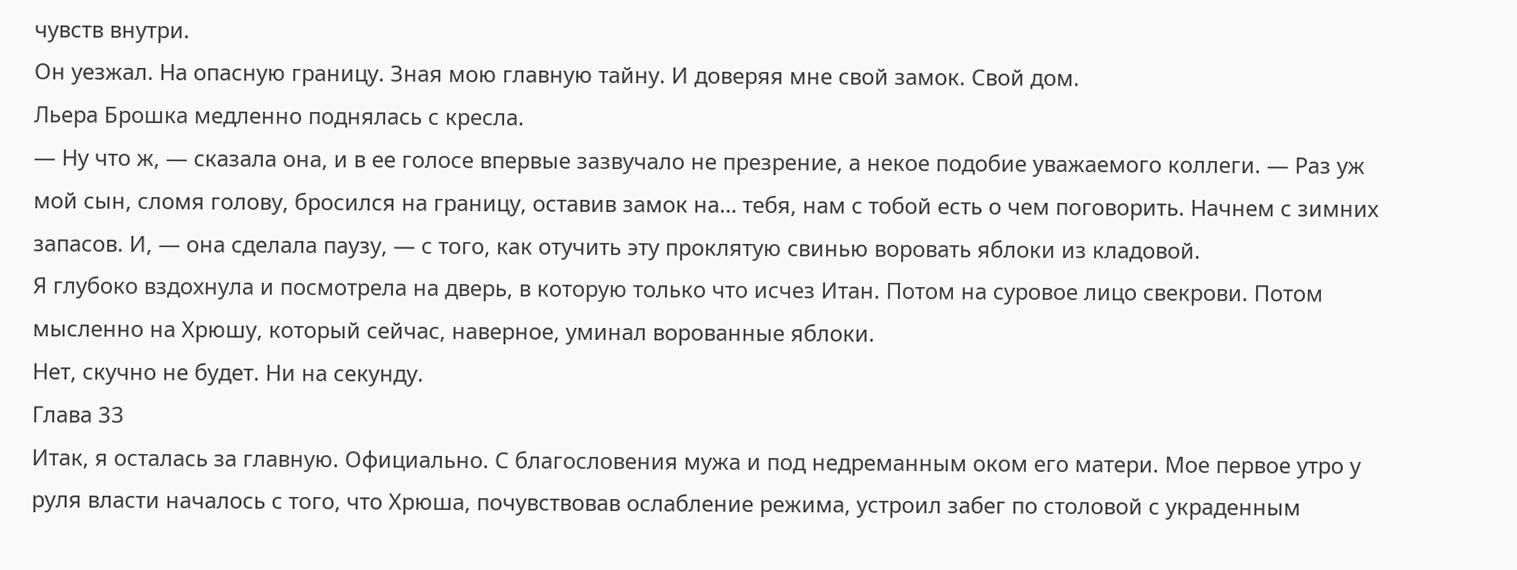чувств внутри.
Он уезжал. На опасную границу. Зная мою главную тайну. И доверяя мне свой замок. Свой дом.
Льера Брошка медленно поднялась с кресла.
— Ну что ж, — сказала она, и в ее голосе впервые зазвучало не презрение, а некое подобие уважаемого коллеги. — Раз уж мой сын, сломя голову, бросился на границу, оставив замок на… тебя, нам с тобой есть о чем поговорить. Начнем с зимних запасов. И, — она сделала паузу, — с того, как отучить эту проклятую свинью воровать яблоки из кладовой.
Я глубоко вздохнула и посмотрела на дверь, в которую только что исчез Итан. Потом на суровое лицо свекрови. Потом мысленно на Хрюшу, который сейчас, наверное, уминал ворованные яблоки.
Нет, скучно не будет. Ни на секунду.
Глава 33
Итак, я осталась за главную. Официально. С благословения мужа и под недреманным оком его матери. Мое первое утро у руля власти началось с того, что Хрюша, почувствовав ослабление режима, устроил забег по столовой с украденным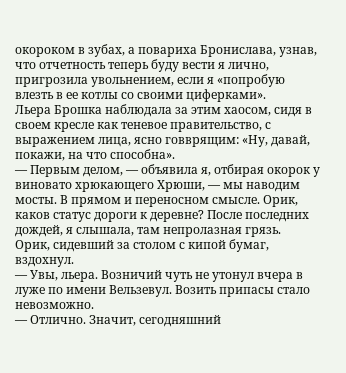окороком в зубах, а повариха Бронислава, узнав, что отчетность теперь буду вести я лично, пригрозила увольнением, если я «попробую влезть в ее котлы со своими циферками».
Льера Брошка наблюдала за этим хаосом, сидя в своем кресле как теневое правительство, с выражением лица, ясно говврящим: «Ну, давай, покажи, на что способна».
— Первым делом, — объявила я, отбирая окорок у виновато хрюкающего Хрюши, — мы наводим мосты. В прямом и переносном смысле. Орик, каков статус дороги к деревне? После последних дождей, я слышала, там непролазная грязь.
Орик, сидевший за столом с кипой бумаг, вздохнул.
— Увы, льера. Возничий чуть не утонул вчера в луже по имени Вельзевул. Возить припасы стало невозможно.
— Отлично. Значит, сегодняшний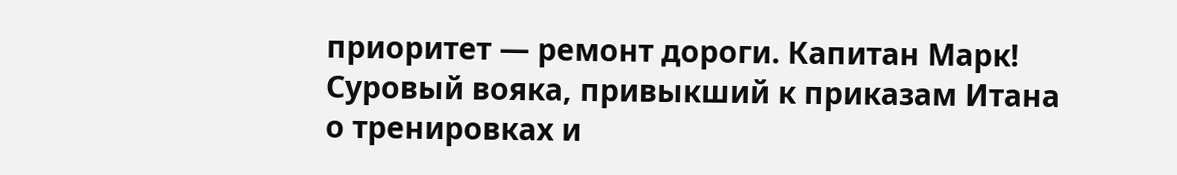приоритет — ремонт дороги. Капитан Марк!
Суровый вояка, привыкший к приказам Итана о тренировках и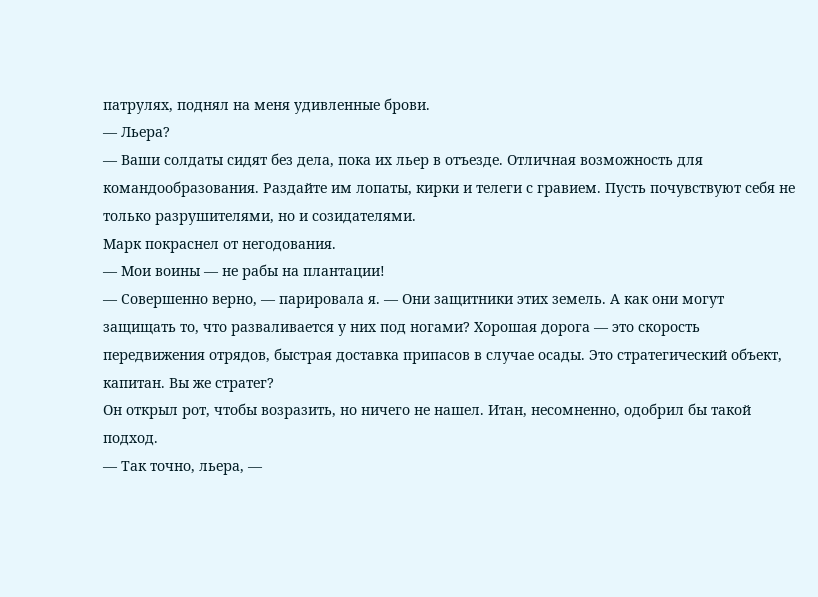патрулях, поднял на меня удивленные брови.
— Льера?
— Ваши солдаты сидят без дела, пока их льер в отъезде. Отличная возможность для командообразования. Раздайте им лопаты, кирки и телеги с гравием. Пусть почувствуют себя не только разрушителями, но и созидателями.
Марк покраснел от негодования.
— Мои воины — не рабы на плантации!
— Совершенно верно, — парировала я. — Они защитники этих земель. А как они могут защищать то, что разваливается у них под ногами? Хорошая дорога — это скорость передвижения отрядов, быстрая доставка припасов в случае осады. Это стратегический объект, капитан. Вы же стратег?
Он открыл рот, чтобы возразить, но ничего не нашел. Итан, несомненно, одобрил бы такой подход.
— Так точно, льера, —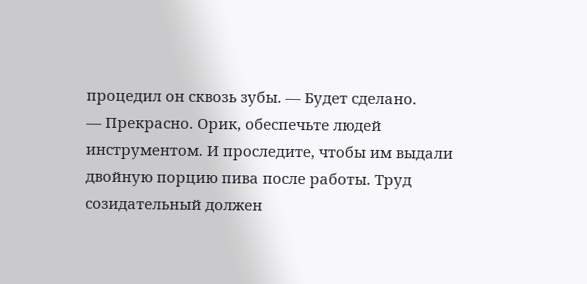процедил он сквозь зубы. — Будет сделано.
— Прекрасно. Орик, обеспечьте людей инструментом. И проследите, чтобы им выдали двойную порцию пива после работы. Труд созидательный должен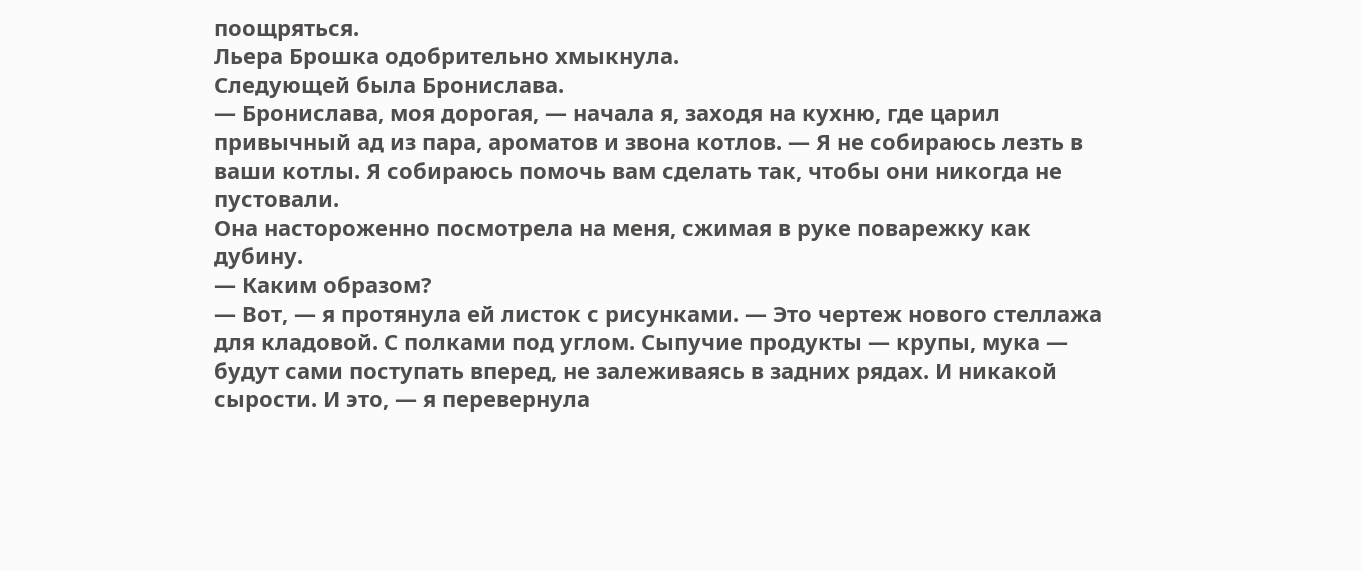поощряться.
Льера Брошка одобрительно хмыкнула.
Следующей была Бронислава.
— Бронислава, моя дорогая, — начала я, заходя на кухню, где царил привычный ад из пара, ароматов и звона котлов. — Я не собираюсь лезть в ваши котлы. Я собираюсь помочь вам сделать так, чтобы они никогда не пустовали.
Она настороженно посмотрела на меня, сжимая в руке поварежку как дубину.
— Каким образом?
— Вот, — я протянула ей листок с рисунками. — Это чертеж нового стеллажа для кладовой. С полками под углом. Сыпучие продукты — крупы, мука — будут сами поступать вперед, не залеживаясь в задних рядах. И никакой сырости. И это, — я перевернула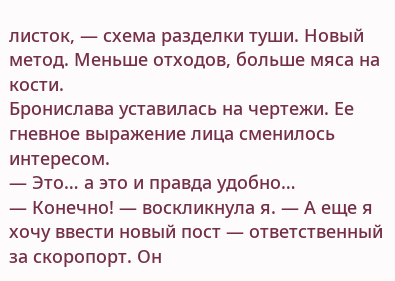листок, — схема разделки туши. Новый метод. Меньше отходов, больше мяса на кости.
Бронислава уставилась на чертежи. Ее гневное выражение лица сменилось интересом.
— Это… а это и правда удобно…
— Конечно! — воскликнула я. — А еще я хочу ввести новый пост — ответственный за скоропорт. Он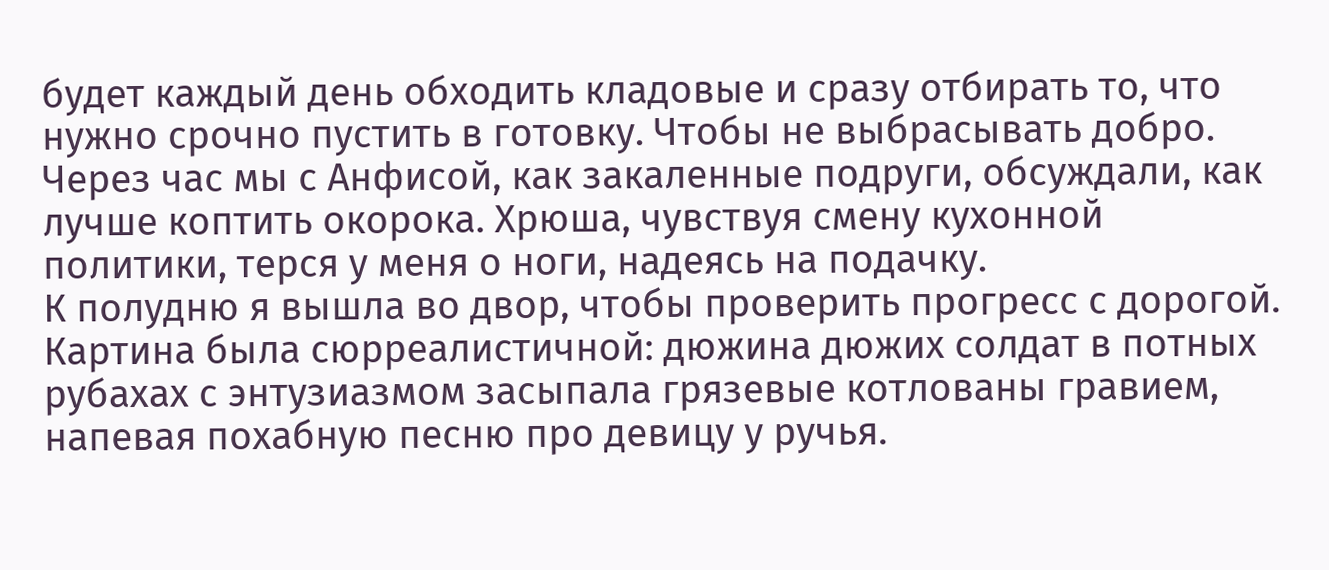будет каждый день обходить кладовые и сразу отбирать то, что нужно срочно пустить в готовку. Чтобы не выбрасывать добро.
Через час мы с Анфисой, как закаленные подруги, обсуждали, как лучше коптить окорока. Хрюша, чувствуя смену кухонной политики, терся у меня о ноги, надеясь на подачку.
К полудню я вышла во двор, чтобы проверить прогресс с дорогой. Картина была сюрреалистичной: дюжина дюжих солдат в потных рубахах с энтузиазмом засыпала грязевые котлованы гравием, напевая похабную песню про девицу у ручья.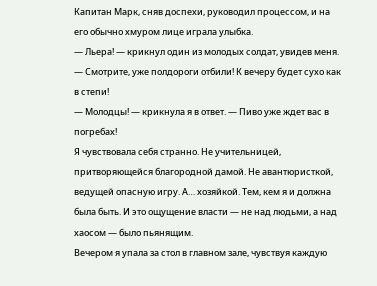Капитан Марк, сняв доспехи, руководил процессом, и на его обычно хмуром лице играла улыбка.
— Льера! — крикнул один из молодых солдат, увидев меня. — Смотрите, уже полдороги отбили! К вечеру будет сухо как в степи!
— Молодцы! — крикнула я в ответ. — Пиво уже ждет вас в погребах!
Я чувствовала себя странно. Не учительницей, притворяющейся благородной дамой. Не авантюристкой, ведущей опасную игру. А… хозяйкой. Тем, кем я и должна была быть. И это ощущение власти — не над людьми, а над хаосом — было пьянящим.
Вечером я упала за стол в главном зале, чувствуя каждую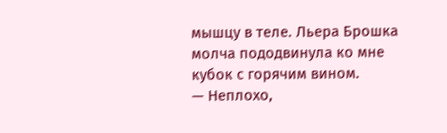мышцу в теле. Льера Брошка молча пододвинула ко мне кубок с горячим вином.
— Неплохо,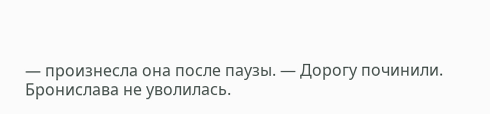— произнесла она после паузы. — Дорогу починили. Бронислава не уволилась.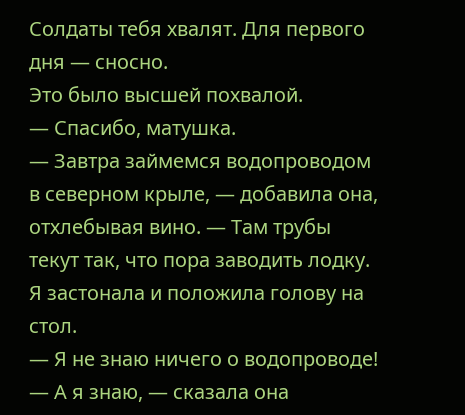Солдаты тебя хвалят. Для первого дня — сносно.
Это было высшей похвалой.
— Спасибо, матушка.
— Завтра займемся водопроводом в северном крыле, — добавила она, отхлебывая вино. — Там трубы текут так, что пора заводить лодку.
Я застонала и положила голову на стол.
— Я не знаю ничего о водопроводе!
— А я знаю, — сказала она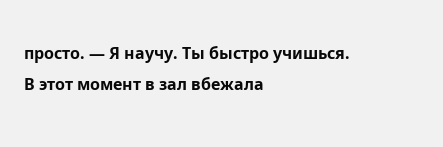просто. — Я научу. Ты быстро учишься.
В этот момент в зал вбежала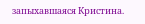запыхавшаяся Кристина.